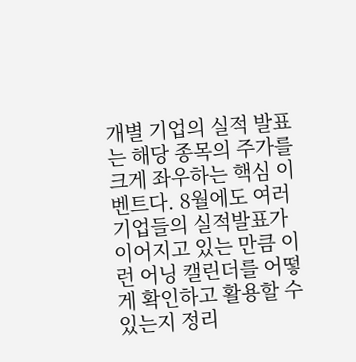개별 기업의 실적 발표는 해당 종목의 주가를 크게 좌우하는 핵심 이벤트다. 8월에도 여러 기업들의 실적발표가 이어지고 있는 만큼 이런 어닝 캘린더를 어떻게 확인하고 활용할 수 있는지 정리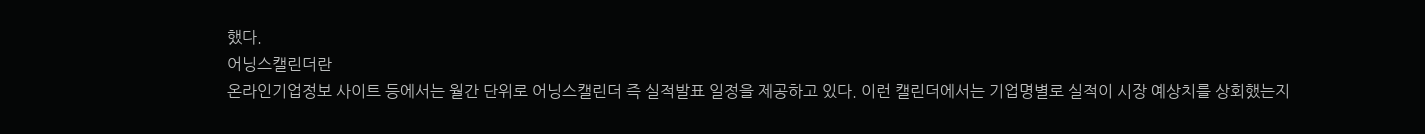했다.
어닝스캘린더란
온라인기업정보 사이트 등에서는 월간 단위로 어닝스캘린더 즉 실적발표 일정을 제공하고 있다. 이런 캘린더에서는 기업명별로 실적이 시장 예상치를 상회했는지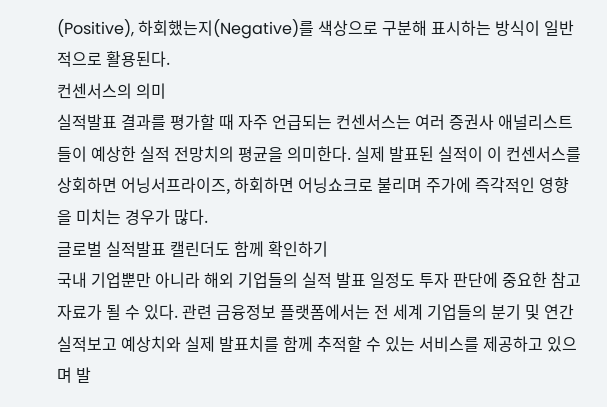(Positive), 하회했는지(Negative)를 색상으로 구분해 표시하는 방식이 일반적으로 활용된다.
컨센서스의 의미
실적발표 결과를 평가할 때 자주 언급되는 컨센서스는 여러 증권사 애널리스트들이 예상한 실적 전망치의 평균을 의미한다. 실제 발표된 실적이 이 컨센서스를 상회하면 어닝서프라이즈, 하회하면 어닝쇼크로 불리며 주가에 즉각적인 영향을 미치는 경우가 많다.
글로벌 실적발표 캘린더도 함께 확인하기
국내 기업뿐만 아니라 해외 기업들의 실적 발표 일정도 투자 판단에 중요한 참고 자료가 될 수 있다. 관련 금융정보 플랫폼에서는 전 세계 기업들의 분기 및 연간 실적보고 예상치와 실제 발표치를 함께 추적할 수 있는 서비스를 제공하고 있으며 발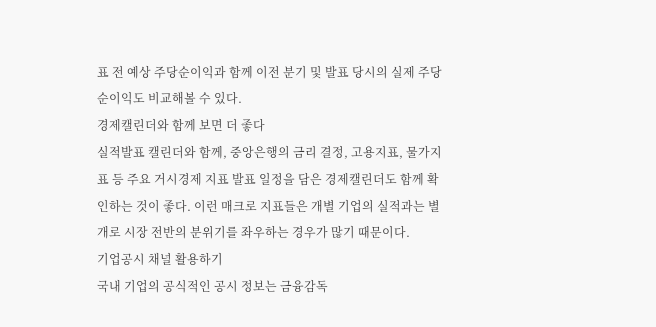표 전 예상 주당순이익과 함께 이전 분기 및 발표 당시의 실제 주당순이익도 비교해볼 수 있다.
경제캘린더와 함께 보면 더 좋다
실적발표 캘린더와 함께, 중앙은행의 금리 결정, 고용지표, 물가지표 등 주요 거시경제 지표 발표 일정을 담은 경제캘린더도 함께 확인하는 것이 좋다. 이런 매크로 지표들은 개별 기업의 실적과는 별개로 시장 전반의 분위기를 좌우하는 경우가 많기 때문이다.
기업공시 채널 활용하기
국내 기업의 공식적인 공시 정보는 금융감독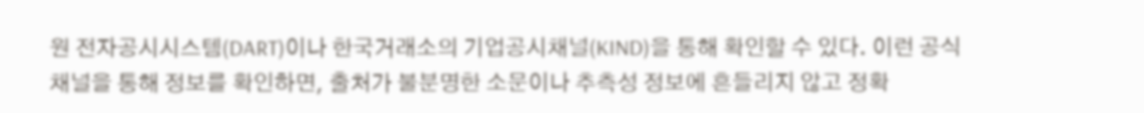원 전자공시시스템(DART)이나 한국거래소의 기업공시채널(KIND)을 통해 확인할 수 있다. 이런 공식 채널을 통해 정보를 확인하면, 출처가 불분명한 소문이나 추측성 정보에 흔들리지 않고 정확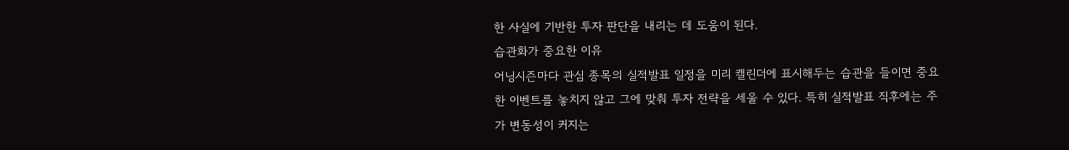한 사실에 기반한 투자 판단을 내리는 데 도움이 된다.
습관화가 중요한 이유
어닝시즌마다 관심 종목의 실적발표 일정을 미리 캘린더에 표시해두는 습관을 들이면 중요한 이벤트를 놓치지 않고 그에 맞춰 투자 전략을 세울 수 있다. 특히 실적발표 직후에는 주가 변동성이 커지는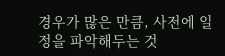경우가 많은 만큼, 사전에 일정을 파악해두는 것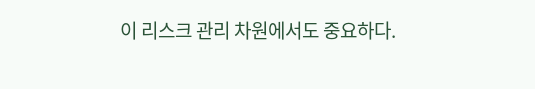이 리스크 관리 차원에서도 중요하다.